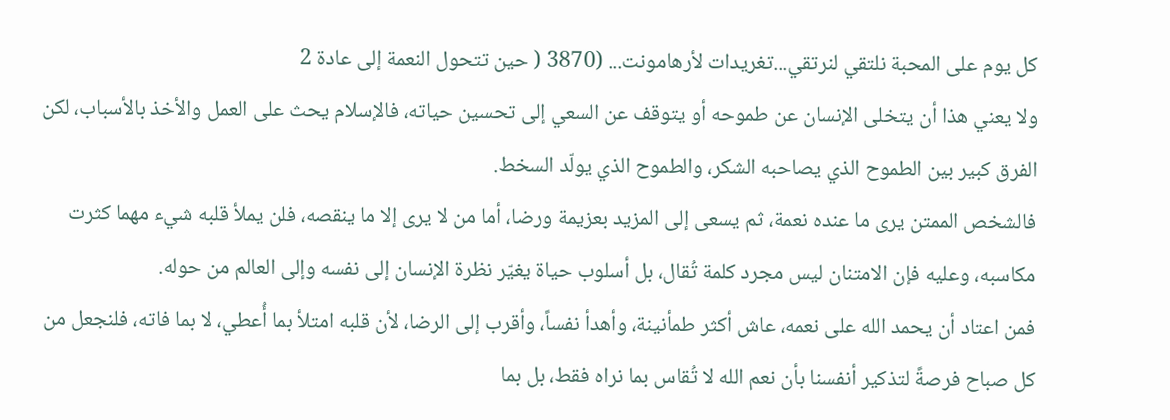كل يوم على المحبة نلتقي لنرتقي...تغريدات لأرهامونت... (3870 ( حين تتحول النعمة إلى عادة 2
ولا يعني هذا أن يتخلى الإنسان عن طموحه أو يتوقف عن السعي إلى تحسين حياته، فالإسلام يحث على العمل والأخذ بالأسباب، لكن الفرق كبير بين الطموح الذي يصاحبه الشكر، والطموح الذي يولّد السخط.
فالشخص الممتن يرى ما عنده نعمة، ثم يسعى إلى المزيد بعزيمة ورضا، أما من لا يرى إلا ما ينقصه، فلن يملأ قلبه شيء مهما كثرت مكاسبه، وعليه فإن الامتنان ليس مجرد كلمة تُقال، بل أسلوب حياة يغيّر نظرة الإنسان إلى نفسه وإلى العالم من حوله.
فمن اعتاد أن يحمد الله على نعمه، عاش أكثر طمأنينة، وأهدأ نفساً، وأقرب إلى الرضا، لأن قلبه امتلأ بما أُعطي، لا بما فاته، فلنجعل من كل صباح فرصةً لتذكير أنفسنا بأن نعم الله لا تُقاس بما نراه فقط، بل بما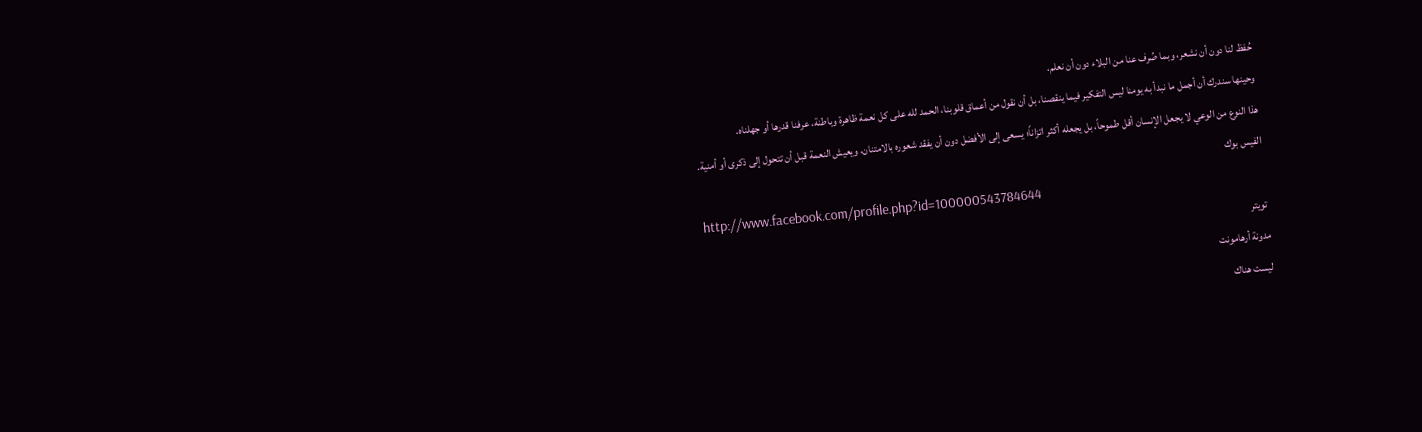حُفظ لنا دون أن نشعر، وبما صُرف عنا من البلاء دون أن نعلم.
وحينها سندرك أن أجمل ما نبدأ به يومنا ليس التفكير فيما ينقصنا، بل أن نقول من أعماق قلوبنا، الحمد لله على كل نعمة ظاهرة وباطنة، عرفنا قدرها أو جهلناه.
هذا النوع من الوعي لا يجعل الإنسان أقل طموحاً، بل يجعله أكثر اتزاناً؛ يسعى إلى الأفضل دون أن يفقد شعوره بالامتنان، ويعيش النعمة قبل أن تتحول إلى ذكرى أو أمنية.
الفيس بوك
http://www.facebook.com/profile.php?id=100000543784644
تويتر
مدونة أرهامونت
ليست هناك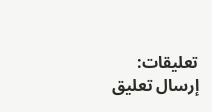تعليقات:
إرسال تعليق